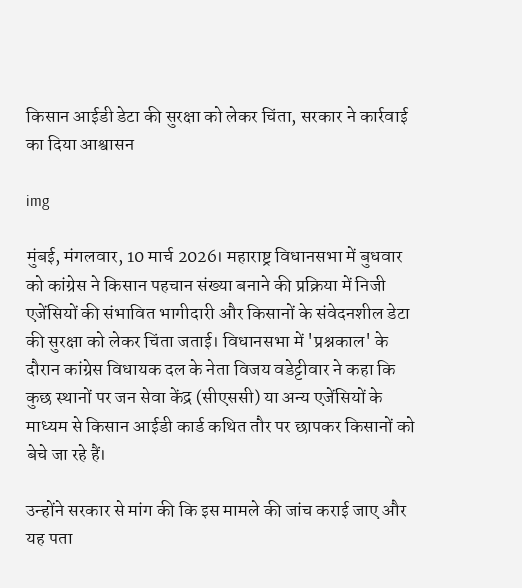किसान आईडी डेटा की सुरक्षा को लेकर चिंता, सरकार ने कार्रवाई का दिया आश्वासन

img

मुंबई, मंगलवार, 10 मार्च 2026। महाराष्ट्र विधानसभा में बुधवार को कांग्रेस ने किसान पहचान संख्या बनाने की प्रक्रिया में निजी एजेंसियों की संभावित भागीदारी और किसानों के संवेदनशील डेटा की सुरक्षा को लेकर चिंता जताई। विधानसभा में 'प्रश्नकाल' के दौरान कांग्रेस विधायक दल के नेता विजय वडेट्टीवार ने कहा कि कुछ स्थानों पर जन सेवा केंद्र (सीएससी) या अन्य एजेंसियों के माध्यम से किसान आईडी कार्ड कथित तौर पर छापकर किसानों को बेचे जा रहे हैं।

उन्होंने सरकार से मांग की कि इस मामले की जांच कराई जाए और यह पता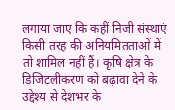लगाया जाए कि कहीं निजी संस्थाएं किसी तरह की अनियमितताओं में तो शामिल नहीं हैं। कृषि क्षेत्र के डिजिटलीकरण को बढ़ावा देने के उद्देश्य से देशभर के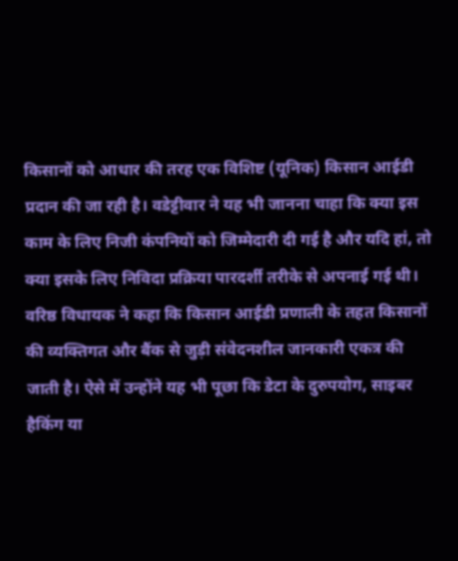किसानों को आधार की तरह एक विशिष्ट (यूनिक) किसान आईडी प्रदान की जा रही है। वडेट्टीवार ने यह भी जानना चाहा कि क्या इस काम के लिए निजी कंपनियों को जिम्मेदारी दी गई है और यदि हां, तो क्या इसके लिए निविदा प्रक्रिया पारदर्शी तरीके से अपनाई गई थी। वरिष्ठ विधायक ने कहा कि किसान आईडी प्रणाली के तहत किसानों की व्यक्तिगत और बैंक से जुड़ी संवेदनशील जानकारी एकत्र की जाती है। ऐसे में उन्होंने यह भी पूछा कि डेटा के दुरुपयोग, साइबर हैकिंग या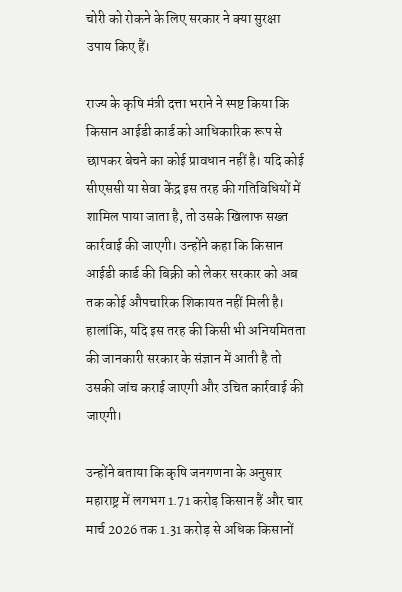चोरी को रोकने के लिए सरकार ने क्या सुरक्षा उपाय किए हैं।

राज्य के कृषि मंत्री दत्ता भराने ने स्पष्ट किया कि किसान आईडी कार्ड को आधिकारिक रूप से छापकर बेचने का कोई प्रावधान नहीं है। यदि कोई सीएससी या सेवा केंद्र इस तरह की गतिविधियों में शामिल पाया जाता है, तो उसके खिलाफ सख्त कार्रवाई की जाएगी। उन्होंने कहा कि किसान आईडी कार्ड की बिक्री को लेकर सरकार को अब तक कोई औपचारिक शिकायत नहीं मिली है। हालांकि, यदि इस तरह की किसी भी अनियमितता की जानकारी सरकार के संज्ञान में आती है तो उसकी जांच कराई जाएगी और उचित कार्रवाई की जाएगी।

उन्होंने बताया कि कृषि जनगणना के अनुसार महाराष्ट्र में लगभग 1.71 करोड़ किसान हैं और चार मार्च 2026 तक 1.31 करोड़ से अधिक किसानों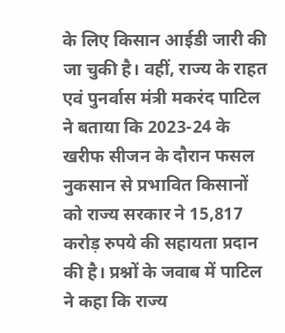के लिए किसान आईडी जारी की जा चुकी है। वहीं, राज्य के राहत एवं पुनर्वास मंत्री मकरंद पाटिल ने बताया कि 2023-24 के खरीफ सीजन के दौरान फसल नुकसान से प्रभावित किसानों को राज्य सरकार ने 15,817 करोड़ रुपये की सहायता प्रदान की है। प्रश्नों के जवाब में पाटिल ने कहा कि राज्य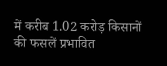में करीब 1.02 करोड़ किसानों की फसलें प्रभावित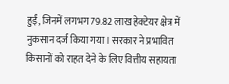हुईं, जिनमें लगभग 79.82 लाख हेक्टेयर क्षेत्र में नुकसान दर्ज किया गया। सरकार ने प्रभावित किसानों को राहत देने के लिए वित्तीय सहायता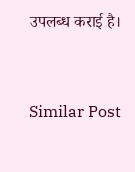उपलब्ध कराई है।


Similar Post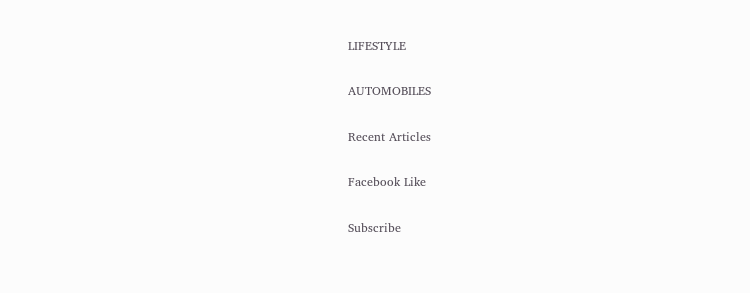LIFESTYLE

AUTOMOBILES

Recent Articles

Facebook Like

Subscribe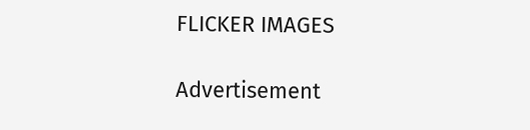FLICKER IMAGES

Advertisement